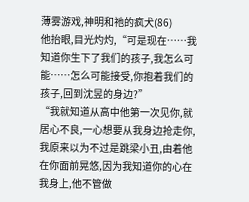薄雾游戏,神明和祂的疯犬(86)
他抬眼,目光灼灼,“可是现在……我知道你生下了我们的孩子,我怎么可能……怎么可能接受,你抱着我们的孩子,回到沈昱的身边?”
“我就知道从高中他第一次见你,就居心不良,一心想要从我身边抢走你,我原来以为不过是跳梁小丑,由着他在你面前晃悠,因为我知道你的心在我身上,他不管做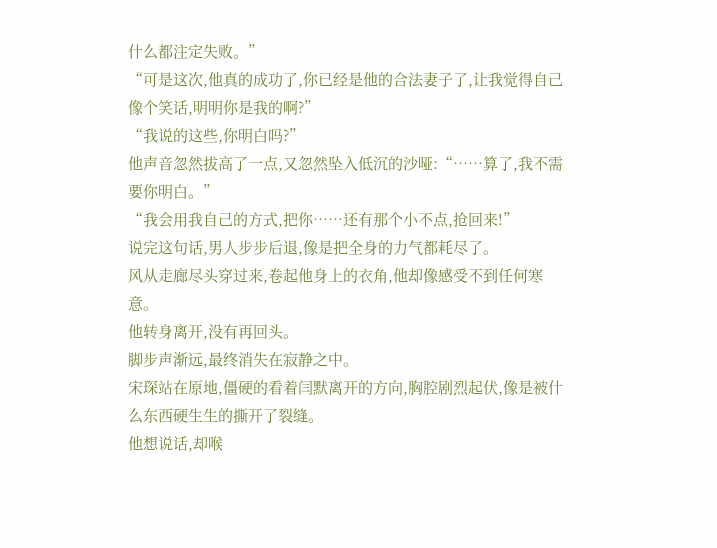什么都注定失败。”
“可是这次,他真的成功了,你已经是他的合法妻子了,让我觉得自己像个笑话,明明你是我的啊?”
“我说的这些,你明白吗?”
他声音忽然拔高了一点,又忽然坠入低沉的沙哑:“……算了,我不需要你明白。”
“我会用我自己的方式,把你……还有那个小不点,抢回来!”
说完这句话,男人步步后退,像是把全身的力气都耗尽了。
风从走廊尽头穿过来,卷起他身上的衣角,他却像感受不到任何寒意。
他转身离开,没有再回头。
脚步声渐远,最终消失在寂静之中。
宋琛站在原地,僵硬的看着闫默离开的方向,胸腔剧烈起伏,像是被什么东西硬生生的撕开了裂缝。
他想说话,却喉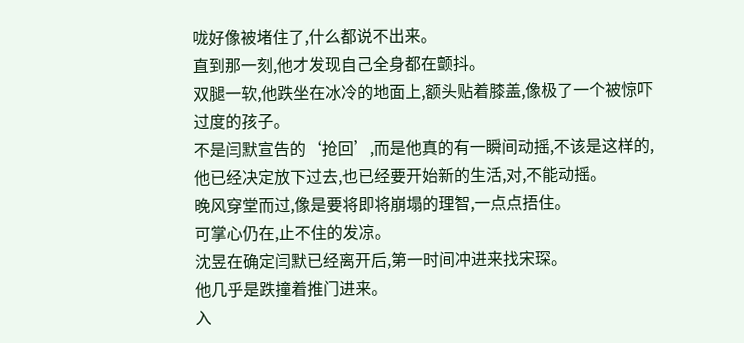咙好像被堵住了,什么都说不出来。
直到那一刻,他才发现自己全身都在颤抖。
双腿一软,他跌坐在冰冷的地面上,额头贴着膝盖,像极了一个被惊吓过度的孩子。
不是闫默宣告的‘抢回’,而是他真的有一瞬间动摇,不该是这样的,他已经决定放下过去,也已经要开始新的生活,对,不能动摇。
晚风穿堂而过,像是要将即将崩塌的理智,一点点捂住。
可掌心仍在,止不住的发凉。
沈昱在确定闫默已经离开后,第一时间冲进来找宋琛。
他几乎是跌撞着推门进来。
入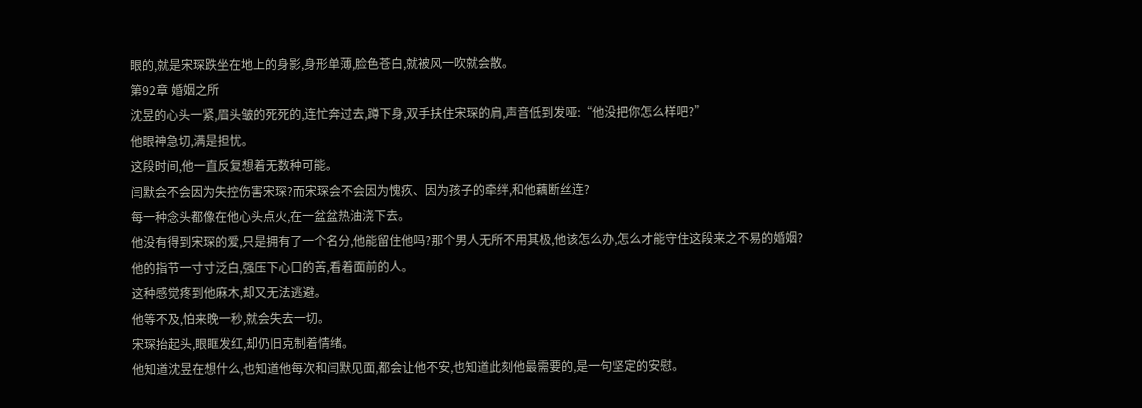眼的,就是宋琛跌坐在地上的身影,身形单薄,脸色苍白,就被风一吹就会散。
第92章 婚姻之所
沈昱的心头一紧,眉头皱的死死的,连忙奔过去,蹲下身,双手扶住宋琛的肩,声音低到发哑:“他没把你怎么样吧?”
他眼神急切,满是担忧。
这段时间,他一直反复想着无数种可能。
闫默会不会因为失控伤害宋琛?而宋琛会不会因为愧疚、因为孩子的牵绊,和他藕断丝连?
每一种念头都像在他心头点火,在一盆盆热油浇下去。
他没有得到宋琛的爱,只是拥有了一个名分,他能留住他吗?那个男人无所不用其极,他该怎么办,怎么才能守住这段来之不易的婚姻?
他的指节一寸寸泛白,强压下心口的苦,看着面前的人。
这种感觉疼到他麻木,却又无法逃避。
他等不及,怕来晚一秒,就会失去一切。
宋琛抬起头,眼眶发红,却仍旧克制着情绪。
他知道沈昱在想什么,也知道他每次和闫默见面,都会让他不安,也知道此刻他最需要的,是一句坚定的安慰。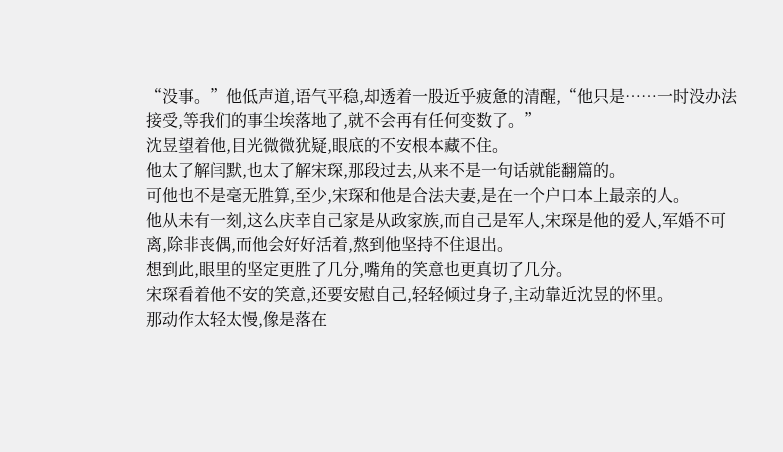“没事。”他低声道,语气平稳,却透着一股近乎疲惫的清醒,“他只是……一时没办法接受,等我们的事尘埃落地了,就不会再有任何变数了。”
沈昱望着他,目光微微犹疑,眼底的不安根本藏不住。
他太了解闫默,也太了解宋琛,那段过去,从来不是一句话就能翻篇的。
可他也不是毫无胜算,至少,宋琛和他是合法夫妻,是在一个户口本上最亲的人。
他从未有一刻,这么庆幸自己家是从政家族,而自己是军人,宋琛是他的爱人,军婚不可离,除非丧偶,而他会好好活着,熬到他坚持不住退出。
想到此,眼里的坚定更胜了几分,嘴角的笑意也更真切了几分。
宋琛看着他不安的笑意,还要安慰自己,轻轻倾过身子,主动靠近沈昱的怀里。
那动作太轻太慢,像是落在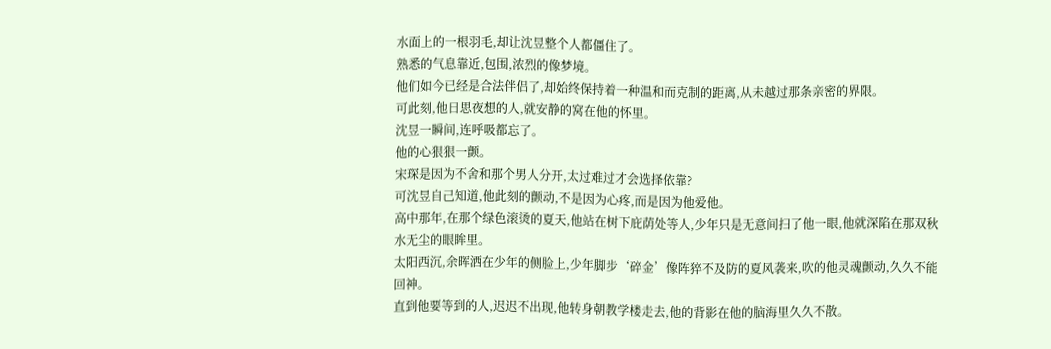水面上的一根羽毛,却让沈昱整个人都僵住了。
熟悉的气息靠近,包围,浓烈的像梦境。
他们如今已经是合法伴侣了,却始终保持着一种温和而克制的距离,从未越过那条亲密的界限。
可此刻,他日思夜想的人,就安静的窝在他的怀里。
沈昱一瞬间,连呼吸都忘了。
他的心狠狠一颤。
宋琛是因为不舍和那个男人分开,太过难过才会选择依靠?
可沈昱自己知道,他此刻的颤动,不是因为心疼,而是因为他爱他。
高中那年,在那个绿色滚烫的夏天,他站在树下庇荫处等人,少年只是无意间扫了他一眼,他就深陷在那双秋水无尘的眼眸里。
太阳西沉,余晖洒在少年的侧脸上,少年脚步‘碎金’像阵猝不及防的夏风袭来,吹的他灵魂颤动,久久不能回神。
直到他要等到的人,迟迟不出现,他转身朝教学楼走去,他的背影在他的脑海里久久不散。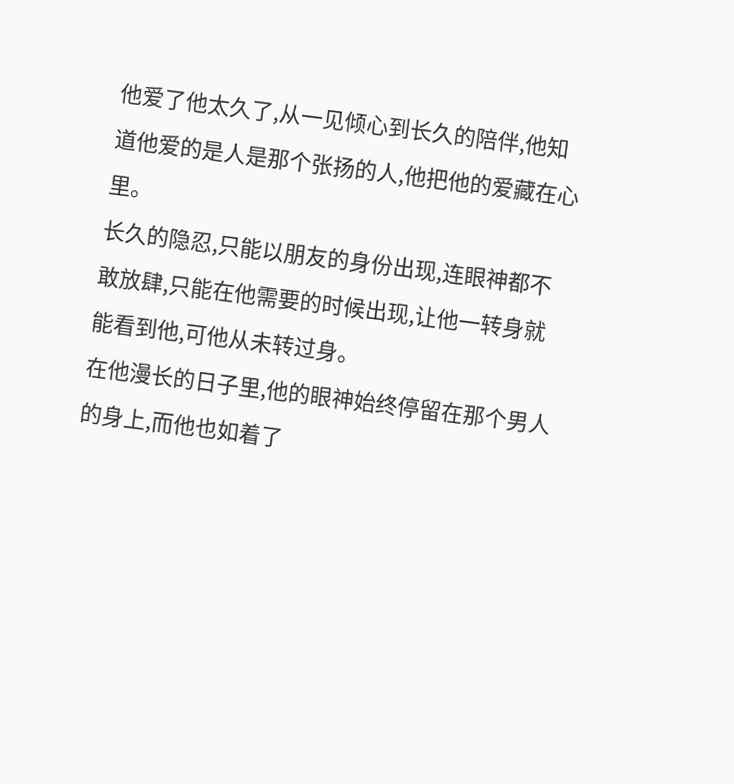他爱了他太久了,从一见倾心到长久的陪伴,他知道他爱的是人是那个张扬的人,他把他的爱藏在心里。
长久的隐忍,只能以朋友的身份出现,连眼神都不敢放肆,只能在他需要的时候出现,让他一转身就能看到他,可他从未转过身。
在他漫长的日子里,他的眼神始终停留在那个男人的身上,而他也如着了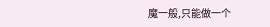魔一般,只能做一个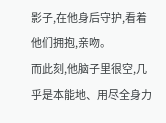影子,在他身后守护,看着他们拥抱,亲吻。
而此刻,他脑子里很空,几乎是本能地、用尽全身力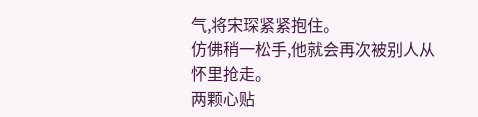气,将宋琛紧紧抱住。
仿佛稍一松手,他就会再次被别人从怀里抢走。
两颗心贴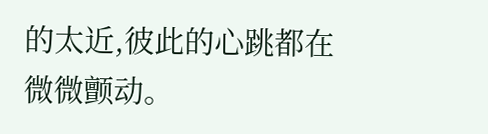的太近,彼此的心跳都在微微颤动。